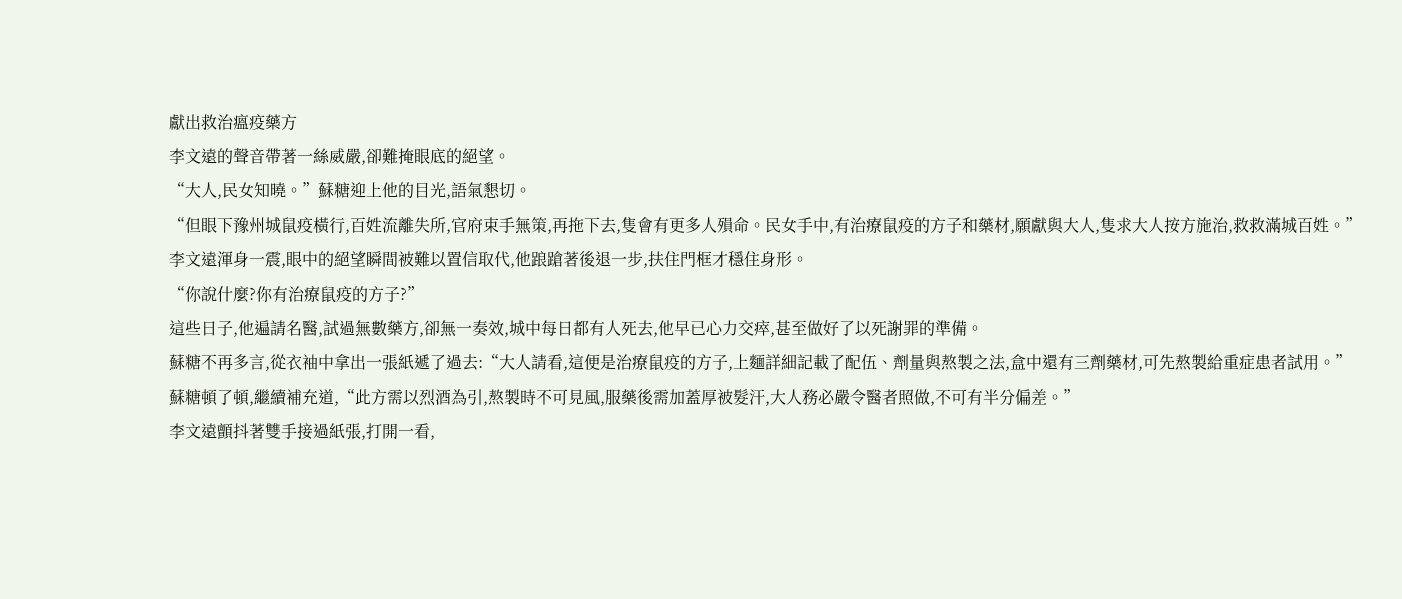獻出救治瘟疫藥方
李文遠的聲音帶著一絲威嚴,卻難掩眼底的絕望。
“大人,民女知曉。”蘇糖迎上他的目光,語氣懇切。
“但眼下豫州城鼠疫橫行,百姓流離失所,官府束手無策,再拖下去,隻會有更多人殞命。民女手中,有治療鼠疫的方子和藥材,願獻與大人,隻求大人按方施治,救救滿城百姓。”
李文遠渾身一震,眼中的絕望瞬間被難以置信取代,他踉蹌著後退一步,扶住門框才穩住身形。
“你說什麼?你有治療鼠疫的方子?”
這些日子,他遍請名醫,試過無數藥方,卻無一奏效,城中每日都有人死去,他早已心力交瘁,甚至做好了以死謝罪的準備。
蘇糖不再多言,從衣袖中拿出一張紙遞了過去:“大人請看,這便是治療鼠疫的方子,上麵詳細記載了配伍、劑量與熬製之法,盒中還有三劑藥材,可先熬製給重症患者試用。”
蘇糖頓了頓,繼續補充道,“此方需以烈酒為引,熬製時不可見風,服藥後需加蓋厚被髮汗,大人務必嚴令醫者照做,不可有半分偏差。”
李文遠顫抖著雙手接過紙張,打開一看,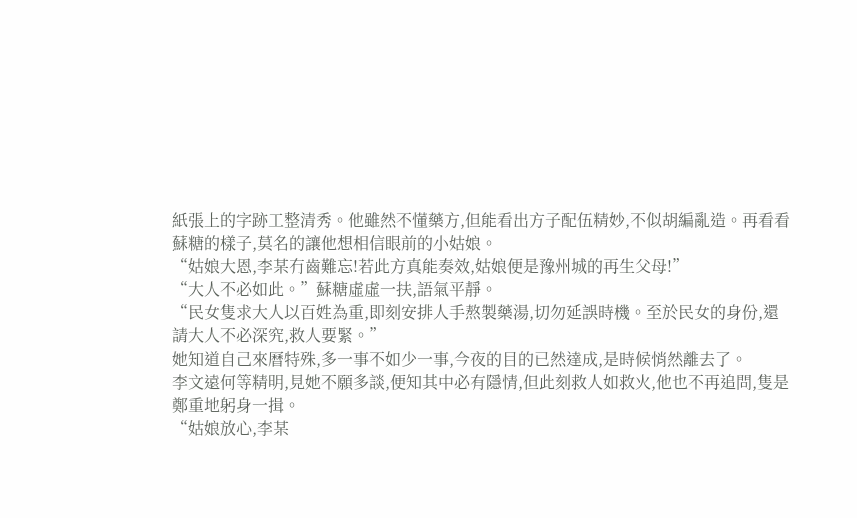紙張上的字跡工整清秀。他雖然不懂藥方,但能看出方子配伍精妙,不似胡編亂造。再看看蘇糖的樣子,莫名的讓他想相信眼前的小姑娘。
“姑娘大恩,李某冇齒難忘!若此方真能奏效,姑娘便是豫州城的再生父母!”
“大人不必如此。”蘇糖虛虛一扶,語氣平靜。
“民女隻求大人以百姓為重,即刻安排人手熬製藥湯,切勿延誤時機。至於民女的身份,還請大人不必深究,救人要緊。”
她知道自己來曆特殊,多一事不如少一事,今夜的目的已然達成,是時候悄然離去了。
李文遠何等精明,見她不願多談,便知其中必有隱情,但此刻救人如救火,他也不再追問,隻是鄭重地躬身一揖。
“姑娘放心,李某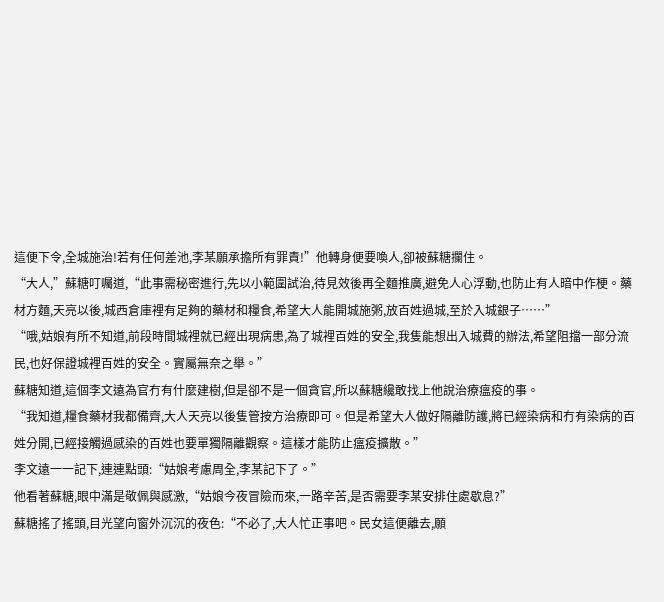這便下令,全城施治!若有任何差池,李某願承擔所有罪責!”他轉身便要喚人,卻被蘇糖攔住。
“大人,”蘇糖叮囑道,“此事需秘密進行,先以小範圍試治,待見效後再全麵推廣,避免人心浮動,也防止有人暗中作梗。藥材方麵,天亮以後,城西倉庫裡有足夠的藥材和糧食,希望大人能開城施粥,放百姓過城,至於入城銀子……”
“哦,姑娘有所不知道,前段時間城裡就已經出現病患,為了城裡百姓的安全,我隻能想出入城費的辦法,希望阻擋一部分流民,也好保證城裡百姓的安全。實屬無奈之舉。”
蘇糖知道,這個李文遠為官冇有什麼建樹,但是卻不是一個貪官,所以蘇糖纔敢找上他說治療瘟疫的事。
“我知道,糧食藥材我都備齊,大人天亮以後隻管按方治療即可。但是希望大人做好隔離防護,將已經染病和冇有染病的百姓分開,已經接觸過感染的百姓也要單獨隔離觀察。這樣才能防止瘟疫擴散。”
李文遠一一記下,連連點頭:“姑娘考慮周全,李某記下了。”
他看著蘇糖,眼中滿是敬佩與感激,“姑娘今夜冒險而來,一路辛苦,是否需要李某安排住處歇息?”
蘇糖搖了搖頭,目光望向窗外沉沉的夜色:“不必了,大人忙正事吧。民女這便離去,願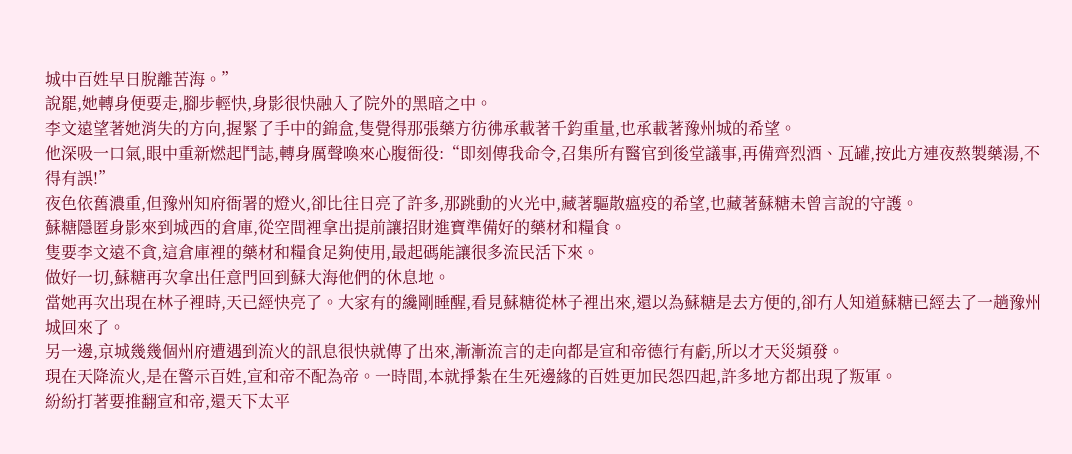城中百姓早日脫離苦海。”
說罷,她轉身便要走,腳步輕快,身影很快融入了院外的黑暗之中。
李文遠望著她消失的方向,握緊了手中的錦盒,隻覺得那張藥方彷彿承載著千鈞重量,也承載著豫州城的希望。
他深吸一口氣,眼中重新燃起鬥誌,轉身厲聲喚來心腹衙役:“即刻傳我命令,召集所有醫官到後堂議事,再備齊烈酒、瓦罐,按此方連夜熬製藥湯,不得有誤!”
夜色依舊濃重,但豫州知府衙署的燈火,卻比往日亮了許多,那跳動的火光中,藏著驅散瘟疫的希望,也藏著蘇糖未曾言說的守護。
蘇糖隱匿身影來到城西的倉庫,從空間裡拿出提前讓招財進寶準備好的藥材和糧食。
隻要李文遠不貪,這倉庫裡的藥材和糧食足夠使用,最起碼能讓很多流民活下來。
做好一切,蘇糖再次拿出任意門回到蘇大海他們的休息地。
當她再次出現在林子裡時,天已經快亮了。大家有的纔剛睡醒,看見蘇糖從林子裡出來,還以為蘇糖是去方便的,卻冇人知道蘇糖已經去了一趟豫州城回來了。
另一邊,京城幾幾個州府遭遇到流火的訊息很快就傳了出來,漸漸流言的走向都是宣和帝德行有虧,所以才天災頻發。
現在天降流火,是在警示百姓,宣和帝不配為帝。一時間,本就掙紮在生死邊緣的百姓更加民怨四起,許多地方都出現了叛軍。
紛紛打著要推翻宣和帝,還天下太平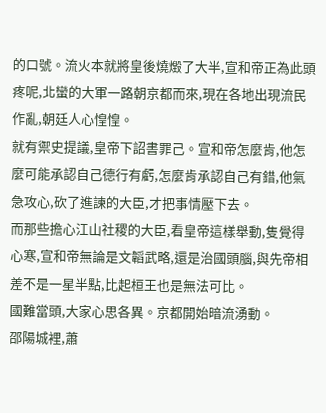的口號。流火本就將皇後燒燬了大半,宣和帝正為此頭疼呢,北蠻的大軍一路朝京都而來,現在各地出現流民作亂,朝廷人心惶惶。
就有禦史提議,皇帝下詔書罪己。宣和帝怎麼肯,他怎麼可能承認自己德行有虧,怎麼肯承認自己有錯,他氣急攻心,砍了進諫的大臣,才把事情壓下去。
而那些擔心江山社稷的大臣,看皇帝這樣舉動,隻覺得心寒,宣和帝無論是文韜武略,還是治國頭腦,與先帝相差不是一星半點,比起桓王也是無法可比。
國難當頭,大家心思各異。京都開始暗流湧動。
邵陽城裡,蕭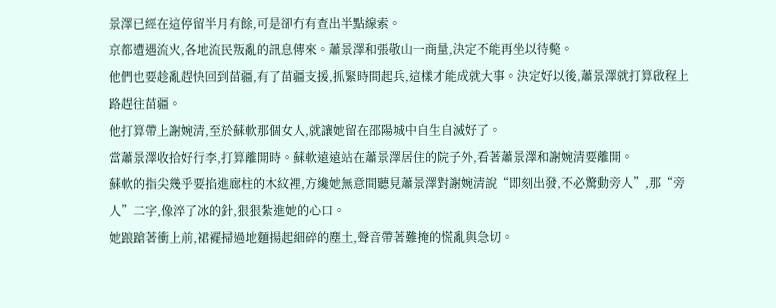景澤已經在這停留半月有餘,可是卻冇有查出半點線索。
京都遭遇流火,各地流民叛亂的訊息傳來。蕭景澤和張敬山一商量,決定不能再坐以待斃。
他們也要趁亂趕快回到苗疆,有了苗疆支援,抓緊時間起兵,這樣才能成就大事。決定好以後,蕭景澤就打算啟程上路趕往苗疆。
他打算帶上謝婉清,至於蘇軟那個女人,就讓她留在邵陽城中自生自滅好了。
當蕭景澤收拾好行李,打算離開時。蘇軟遠遠站在蕭景澤居住的院子外,看著蕭景澤和謝婉清要離開。
蘇軟的指尖幾乎要掐進廊柱的木紋裡,方纔她無意間聽見蕭景澤對謝婉清說“即刻出發,不必驚動旁人”,那“旁人”二字,像淬了冰的針,狠狠紮進她的心口。
她踉蹌著衝上前,裙襬掃過地麵揚起細碎的塵土,聲音帶著難掩的慌亂與急切。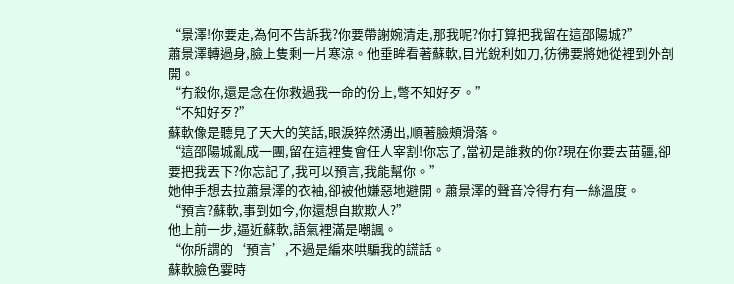“景澤!你要走,為何不告訴我?你要帶謝婉清走,那我呢?你打算把我留在這邵陽城?”
蕭景澤轉過身,臉上隻剩一片寒涼。他垂眸看著蘇軟,目光銳利如刀,彷彿要將她從裡到外剖開。
“冇殺你,還是念在你救過我一命的份上,彆不知好歹。”
“不知好歹?”
蘇軟像是聽見了天大的笑話,眼淚猝然湧出,順著臉頰滑落。
“這邵陽城亂成一團,留在這裡隻會任人宰割!你忘了,當初是誰救的你?現在你要去苗疆,卻要把我丟下?你忘記了,我可以預言,我能幫你。”
她伸手想去拉蕭景澤的衣袖,卻被他嫌惡地避開。蕭景澤的聲音冷得冇有一絲溫度。
“預言?蘇軟,事到如今,你還想自欺欺人?”
他上前一步,逼近蘇軟,語氣裡滿是嘲諷。
“你所謂的‘預言’,不過是編來哄騙我的謊話。
蘇軟臉色霎時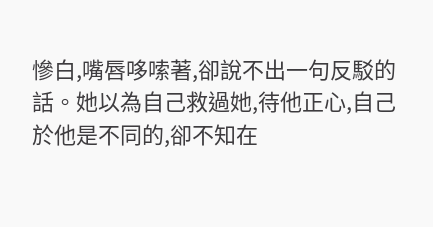慘白,嘴唇哆嗦著,卻說不出一句反駁的話。她以為自己救過她,待他正心,自己於他是不同的,卻不知在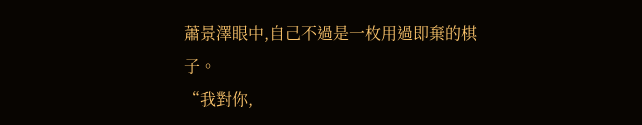蕭景澤眼中,自己不過是一枚用過即棄的棋子。
“我對你,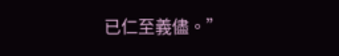已仁至義儘。”